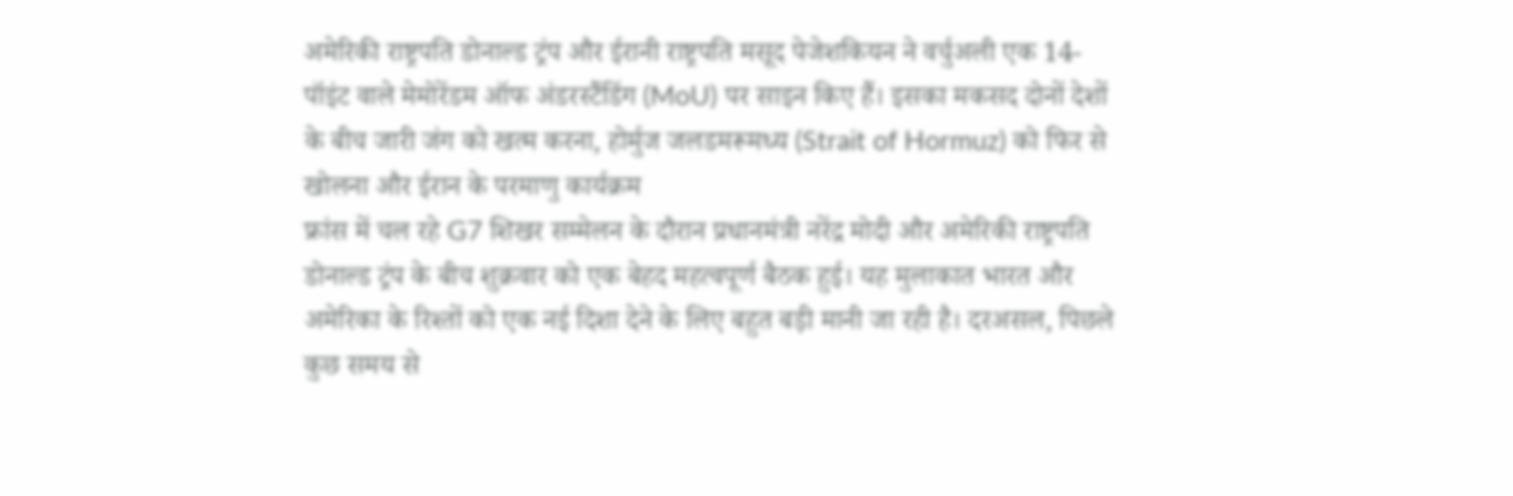अमेरिकी राष्ट्रपति डोनाल्ड ट्रंप और ईरानी राष्ट्रपति मसूद पेजेशकियन ने वर्चुअली एक 14-पॉइंट वाले मेमोरेंडम ऑफ अंडरस्टैंडिंग (MoU) पर साइन किए हैं। इसका मकसद दोनों देशों के बीच जारी जंग को खत्म करना, होर्मुज जलडमरूमध्य (Strait of Hormuz) को फिर से खोलना और ईरान के परमाणु कार्यक्रम
फ्रांस में चल रहे G7 शिखर सम्मेलन के दौरान प्रधानमंत्री नरेंद्र मोदी और अमेरिकी राष्ट्रपति डोनाल्ड ट्रंप के बीच शुक्रवार को एक बेहद महत्वपूर्ण बैठक हुई। यह मुलाकात भारत और अमेरिका के रिश्तों को एक नई दिशा देने के लिए बहुत बड़ी मानी जा रही है। दरअसल, पिछले कुछ समय से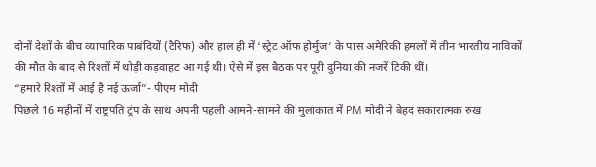दोनों देशों के बीच व्यापारिक पाबंदियों (टैरिफ) और हाल ही में ‘स्ट्रेट ऑफ होर्मुज’ के पास अमेरिकी हमलों में तीन भारतीय नाविकों की मौत के बाद से रिश्तों में थोड़ी कड़वाहट आ गई थी। ऐसे में इस बैठक पर पूरी दुनिया की नजरें टिकी थीं।
“हमारे रिश्तों में आई है नई ऊर्जा”- पीएम मोदी
पिछले 16 महीनों में राष्ट्रपति ट्रंप के साथ अपनी पहली आमने-सामने की मुलाकात में PM मोदी ने बेहद सकारात्मक रुख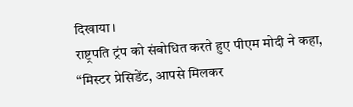दिखाया।
राष्ट्रपति ट्रंप को संबोधित करते हुए पीएम मोदी ने कहा, “मिस्टर प्रेसिडेंट, आपसे मिलकर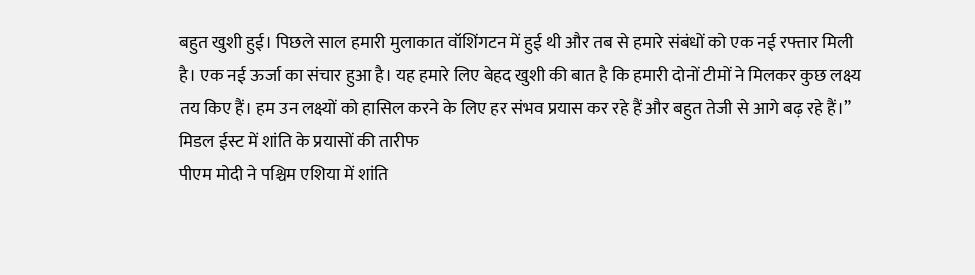बहुत खुशी हुई। पिछले साल हमारी मुलाकात वॉशिंगटन में हुई थी और तब से हमारे संबंधों को एक नई रफ्तार मिली है। एक नई ऊर्जा का संचार हुआ है। यह हमारे लिए बेहद खुशी की बात है कि हमारी दोनों टीमों ने मिलकर कुछ लक्ष्य तय किए हैं। हम उन लक्ष्यों को हासिल करने के लिए हर संभव प्रयास कर रहे हैं और बहुत तेजी से आगे बढ़ रहे हैं।”
मिडल ईस्ट में शांति के प्रयासों की तारीफ
पीएम मोदी ने पश्चिम एशिया में शांति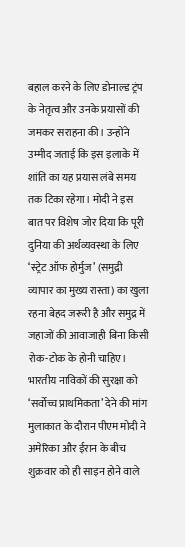बहाल करने के लिए डोनाल्ड ट्रंप के नेतृत्व और उनके प्रयासों की जमकर सराहना की। उन्होंने उम्मीद जताई कि इस इलाके में शांति का यह प्रयास लंबे समय तक टिका रहेगा। मोदी ने इस बात पर विशेष जोर दिया कि पूरी दुनिया की अर्थव्यवस्था के लिए ‘स्ट्रेट ऑफ होर्मुज’ (समुद्री व्यापार का मुख्य रास्ता) का खुला रहना बेहद जरूरी है और समुद्र में जहाजों की आवाजाही बिना किसी रोक-टोक के होनी चाहिए।
भारतीय नाविकों की सुरक्षा को ‘सर्वोच्च प्राथमिकता’ देने की मांग
मुलाकात के दौरान पीएम मोदी ने अमेरिका और ईरान के बीच शुक्रवार को ही साइन होने वाले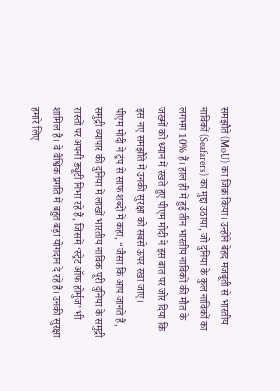समझौते (MoU) का जिक्र किया। उन्होंने बेहद मजबूती से भारतीय नाविकों (Seafarers) का मुद्दा उठाया, जो दुनिया के कुल नाविकों का लगभग 10% हैं। हाल ही में हुई तीन भारतीय नाविकों की मौत के जख्मों को ध्यान में रखते हुए पीएम मोदी ने इस बात पर जोर दिया कि इस नए समझौते में उनकी सुरक्षा को सबसे ऊपर रखा जाए।
पीएम मोदी ने ट्रंप से साफ शब्दों में कहा, “जैसा कि आप जानते हैं, समुद्री व्यापार की दुनिया में लाखों भारतीय नाविक पूरी दुनिया के समुद्री रास्तों पर अपनी ड्यूटी निभा रहे हैं, जिसमें ‘स्ट्रेट ऑफ होर्मुज’ भी शामिल है। वे वैश्विक प्रगति में बहुत बड़ा योगदान दे रहे हैं। उनकी सुरक्षा हमारे लिए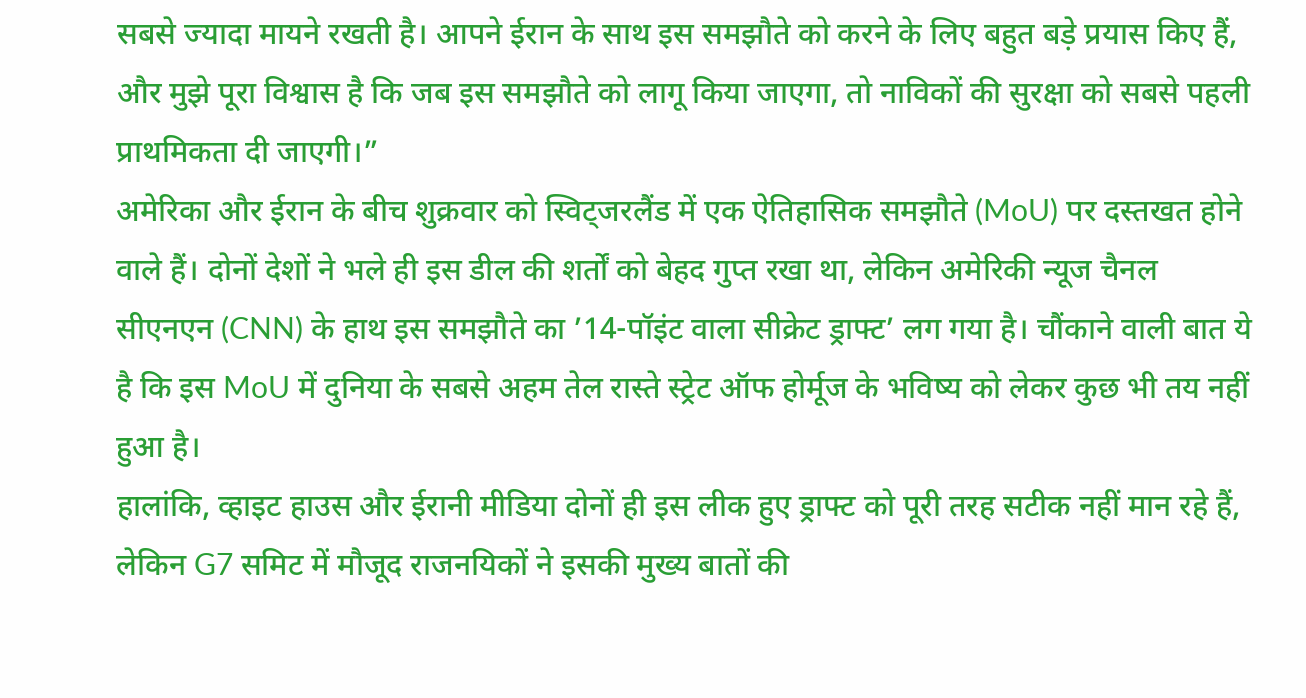सबसे ज्यादा मायने रखती है। आपने ईरान के साथ इस समझौते को करने के लिए बहुत बड़े प्रयास किए हैं, और मुझे पूरा विश्वास है कि जब इस समझौते को लागू किया जाएगा, तो नाविकों की सुरक्षा को सबसे पहली प्राथमिकता दी जाएगी।”
अमेरिका और ईरान के बीच शुक्रवार को स्विट्जरलैंड में एक ऐतिहासिक समझौते (MoU) पर दस्तखत होने वाले हैं। दोनों देशों ने भले ही इस डील की शर्तों को बेहद गुप्त रखा था, लेकिन अमेरिकी न्यूज चैनल सीएनएन (CNN) के हाथ इस समझौते का ’14-पॉइंट वाला सीक्रेट ड्राफ्ट’ लग गया है। चौंकाने वाली बात ये है कि इस MoU में दुनिया के सबसे अहम तेल रास्ते स्ट्रेट ऑफ होर्मूज के भविष्य को लेकर कुछ भी तय नहीं हुआ है।
हालांकि, व्हाइट हाउस और ईरानी मीडिया दोनों ही इस लीक हुए ड्राफ्ट को पूरी तरह सटीक नहीं मान रहे हैं, लेकिन G7 समिट में मौजूद राजनयिकों ने इसकी मुख्य बातों की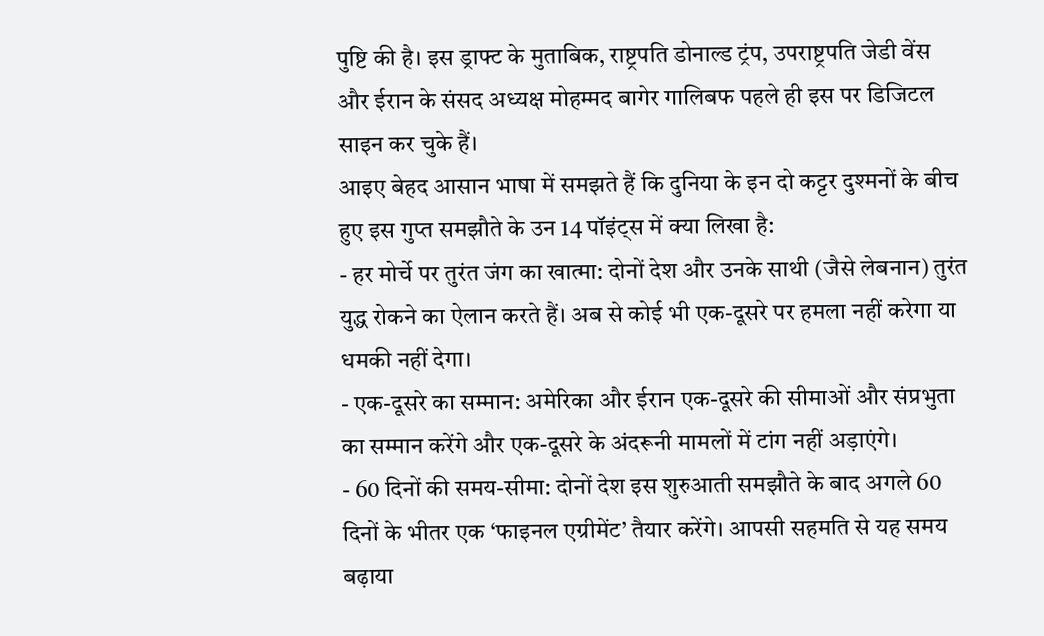पुष्टि की है। इस ड्राफ्ट के मुताबिक, राष्ट्रपति डोनाल्ड ट्रंप, उपराष्ट्रपति जेडी वेंस और ईरान के संसद अध्यक्ष मोहम्मद बागेर गालिबफ पहले ही इस पर डिजिटल साइन कर चुके हैं।
आइए बेहद आसान भाषा में समझते हैं कि दुनिया के इन दो कट्टर दुश्मनों के बीच हुए इस गुप्त समझौते के उन 14 पॉइंट्स में क्या लिखा है:
- हर मोर्चे पर तुरंत जंग का खात्मा: दोनों देश और उनके साथी (जैसे लेबनान) तुरंत युद्ध रोकने का ऐलान करते हैं। अब से कोई भी एक-दूसरे पर हमला नहीं करेगा या धमकी नहीं देगा।
- एक-दूसरे का सम्मान: अमेरिका और ईरान एक-दूसरे की सीमाओं और संप्रभुता का सम्मान करेंगे और एक-दूसरे के अंदरूनी मामलों में टांग नहीं अड़ाएंगे।
- 60 दिनों की समय-सीमा: दोनों देश इस शुरुआती समझौते के बाद अगले 60 दिनों के भीतर एक ‘फाइनल एग्रीमेंट’ तैयार करेंगे। आपसी सहमति से यह समय बढ़ाया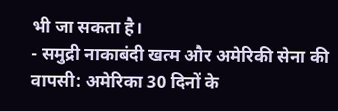भी जा सकता है।
- समुद्री नाकाबंदी खत्म और अमेरिकी सेना की वापसी: अमेरिका 30 दिनों के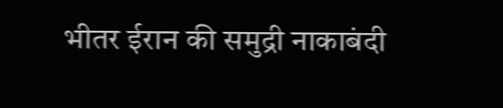भीतर ईरान की समुद्री नाकाबंदी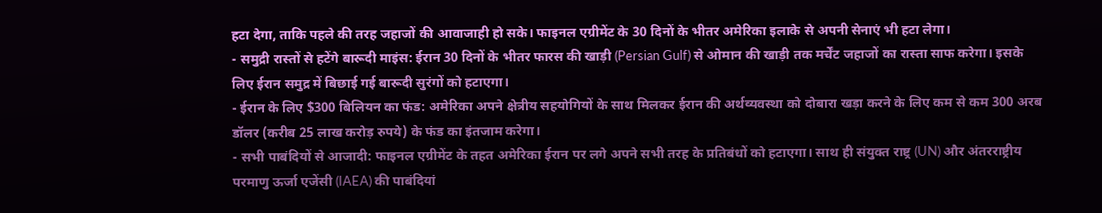हटा देगा, ताकि पहले की तरह जहाजों की आवाजाही हो सके। फाइनल एग्रीमेंट के 30 दिनों के भीतर अमेरिका इलाके से अपनी सेनाएं भी हटा लेगा।
- समुद्री रास्तों से हटेंगे बारूदी माइंस: ईरान 30 दिनों के भीतर फारस की खाड़ी (Persian Gulf) से ओमान की खाड़ी तक मर्चेंट जहाजों का रास्ता साफ करेगा। इसके लिए ईरान समुद्र में बिछाई गई बारूदी सुरंगों को हटाएगा।
- ईरान के लिए $300 बिलियन का फंड: अमेरिका अपने क्षेत्रीय सहयोगियों के साथ मिलकर ईरान की अर्थव्यवस्था को दोबारा खड़ा करने के लिए कम से कम 300 अरब डॉलर (करीब 25 लाख करोड़ रुपये) के फंड का इंतजाम करेगा।
- सभी पाबंदियों से आजादी: फाइनल एग्रीमेंट के तहत अमेरिका ईरान पर लगे अपने सभी तरह के प्रतिबंधों को हटाएगा। साथ ही संयुक्त राष्ट्र (UN) और अंतरराष्ट्रीय परमाणु ऊर्जा एजेंसी (IAEA) की पाबंदियां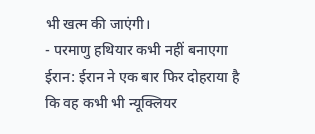भी खत्म की जाएंगी।
- परमाणु हथियार कभी नहीं बनाएगा ईरान: ईरान ने एक बार फिर दोहराया है कि वह कभी भी न्यूक्लियर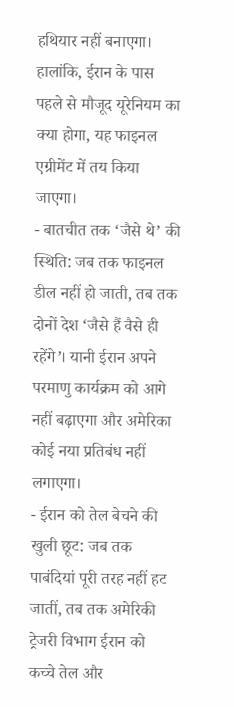हथियार नहीं बनाएगा। हालांकि, ईरान के पास पहले से मौजूद यूरेनियम का क्या होगा, यह फाइनल एग्रीमेंट में तय किया जाएगा।
- बातचीत तक ‘जैसे थे’ की स्थिति: जब तक फाइनल डील नहीं हो जाती, तब तक दोनों देश ‘जैसे हैं वैसे ही रहेंगे’। यानी ईरान अपने परमाणु कार्यक्रम को आगे नहीं बढ़ाएगा और अमेरिका कोई नया प्रतिबंध नहीं लगाएगा।
- ईरान को तेल बेचने की खुली छूट: जब तक पाबंदियां पूरी तरह नहीं हट जातीं, तब तक अमेरिकी ट्रेजरी विभाग ईरान को कच्चे तेल और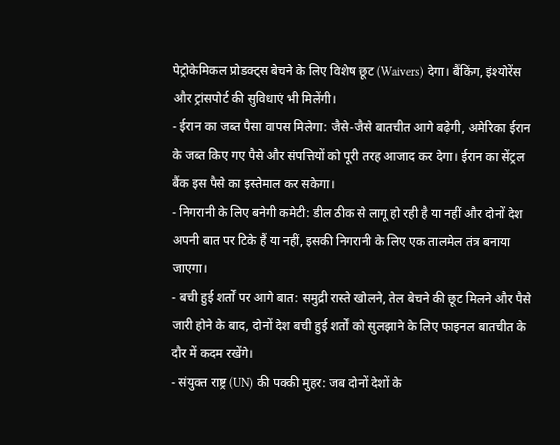पेट्रोकेमिकल प्रोडक्ट्स बेचने के लिए विशेष छूट (Waivers) देगा। बैंकिंग, इंश्योरेंस और ट्रांसपोर्ट की सुविधाएं भी मिलेंगी।
- ईरान का जब्त पैसा वापस मिलेगा: जैसे-जैसे बातचीत आगे बढ़ेगी, अमेरिका ईरान के जब्त किए गए पैसे और संपत्तियों को पूरी तरह आजाद कर देगा। ईरान का सेंट्रल बैंक इस पैसे का इस्तेमाल कर सकेगा।
- निगरानी के लिए बनेगी कमेटी: डील ठीक से लागू हो रही है या नहीं और दोनों देश अपनी बात पर टिके हैं या नहीं, इसकी निगरानी के लिए एक तालमेल तंत्र बनाया जाएगा।
- बची हुई शर्तों पर आगे बात: समुद्री रास्ते खोलने, तेल बेचने की छूट मिलने और पैसे जारी होने के बाद, दोनों देश बची हुई शर्तों को सुलझाने के लिए फाइनल बातचीत के दौर में कदम रखेंगे।
- संयुक्त राष्ट्र (UN) की पक्की मुहर: जब दोनों देशों के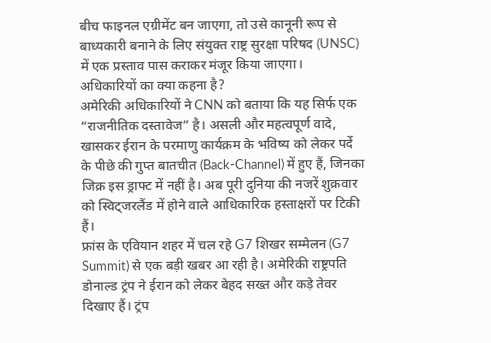बीच फाइनल एग्रीमेंट बन जाएगा, तो उसे कानूनी रूप से बाध्यकारी बनाने के लिए संयुक्त राष्ट्र सुरक्षा परिषद (UNSC) में एक प्रस्ताव पास कराकर मंजूर किया जाएगा।
अधिकारियों का क्या कहना है?
अमेरिकी अधिकारियों ने CNN को बताया कि यह सिर्फ एक “राजनीतिक दस्तावेज” है। असली और महत्वपूर्ण वादे, खासकर ईरान के परमाणु कार्यक्रम के भविष्य को लेकर पर्दे के पीछे की गुप्त बातचीत (Back-Channel) में हुए हैं, जिनका जिक्र इस ड्राफ्ट में नहीं है। अब पूरी दुनिया की नजरें शुक्रवार को स्विट्जरलैंड में होने वाले आधिकारिक हस्ताक्षरों पर टिकी हैं।
फ्रांस के एवियान शहर में चल रहे G7 शिखर सम्मेलन (G7 Summit) से एक बड़ी खबर आ रही है। अमेरिकी राष्ट्रपति डोनाल्ड ट्रंप ने ईरान को लेकर बेहद सख्त और कड़े तेवर दिखाए हैं। ट्रंप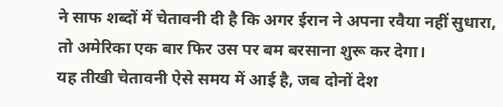ने साफ शब्दों में चेतावनी दी है कि अगर ईरान ने अपना रवैया नहीं सुधारा, तो अमेरिका एक बार फिर उस पर बम बरसाना शुरू कर देगा।
यह तीखी चेतावनी ऐसे समय में आई है, जब दोनों देश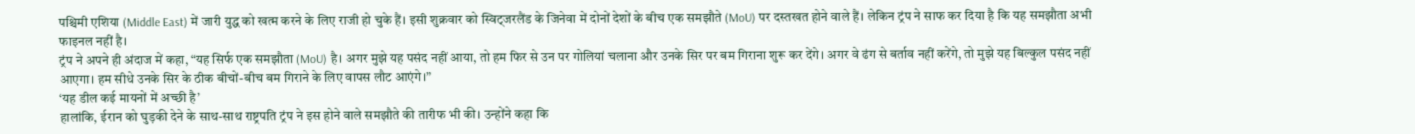पश्चिमी एशिया (Middle East) में जारी युद्ध को खत्म करने के लिए राजी हो चुके हैं। इसी शुक्रवार को स्विट्जरलैंड के जिनेवा में दोनों देशों के बीच एक समझौते (MoU) पर दस्तखत होने वाले हैं। लेकिन ट्रंप ने साफ कर दिया है कि यह समझौता अभी फाइनल नहीं है।
ट्रंप ने अपने ही अंदाज में कहा, “यह सिर्फ एक समझौता (MoU) है। अगर मुझे यह पसंद नहीं आया, तो हम फिर से उन पर गोलियां चलाना और उनके सिर पर बम गिराना शुरू कर देंगे। अगर वे ढंग से बर्ताव नहीं करेंगे, तो मुझे यह बिल्कुल पसंद नहीं आएगा। हम सीधे उनके सिर के ठीक बीचों-बीच बम गिराने के लिए वापस लौट आएंगे।”
‘यह डील कई मायनों में अच्छी है’
हालांकि, ईरान को घुड़की देने के साथ-साथ राष्ट्रपति ट्रंप ने इस होने वाले समझौते की तारीफ भी की। उन्होंने कहा कि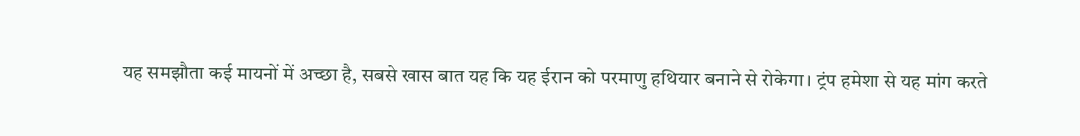यह समझौता कई मायनों में अच्छा है, सबसे खास बात यह कि यह ईरान को परमाणु हथियार बनाने से रोकेगा। ट्रंप हमेशा से यह मांग करते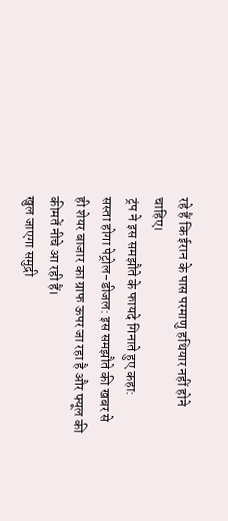रहे हैं कि ईरान के पास परमाणु हथियार नहीं होने चाहिए।
ट्रंप ने इस समझौते के फायदे गिनाते हुए कहा:
सस्ता होगा पेट्रोल-डीजल: इस समझौते की खबर से ही शेयर बाजार का ग्राफ ऊपर जा रहा है और फ्यूल की कीमतें नीचे आ रही हैं।
खुल जाएगा समुद्री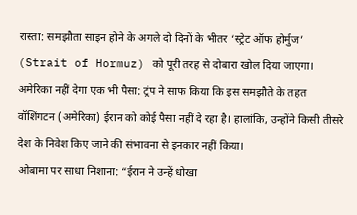रास्ता: समझौता साइन होने के अगले दो दिनों के भीतर ‘स्ट्रेट ऑफ होर्मुज’ (Strait of Hormuz) को पूरी तरह से दोबारा खोल दिया जाएगा।
अमेरिका नहीं देगा एक भी पैसा: ट्रंप ने साफ किया कि इस समझौते के तहत वॉशिंगटन (अमेरिका) ईरान को कोई पैसा नहीं दे रहा है। हालांकि, उन्होंने किसी तीसरे देश के निवेश किए जाने की संभावना से इनकार नहीं किया।
ओबामा पर साधा निशाना: “ईरान ने उन्हें धोखा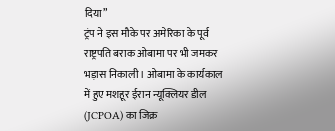दिया”
ट्रंप ने इस मौके पर अमेरिका के पूर्व राष्ट्रपति बराक ओबामा पर भी जमकर भड़ास निकाली। ओबामा के कार्यकाल में हुए मशहूर ईरान न्यूक्लियर डील (JCPOA) का जिक्र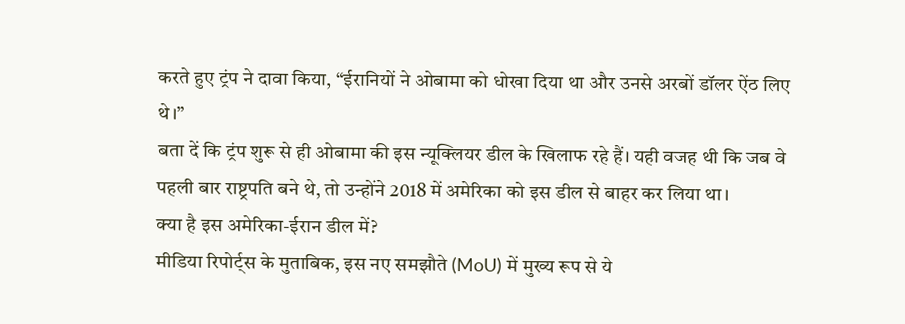करते हुए ट्रंप ने दावा किया, “ईरानियों ने ओबामा को धोखा दिया था और उनसे अरबों डॉलर ऐंठ लिए थे।”
बता दें कि ट्रंप शुरू से ही ओबामा की इस न्यूक्लियर डील के खिलाफ रहे हैं। यही वजह थी कि जब वे पहली बार राष्ट्रपति बने थे, तो उन्होंने 2018 में अमेरिका को इस डील से बाहर कर लिया था।
क्या है इस अमेरिका-ईरान डील में?
मीडिया रिपोर्ट्स के मुताबिक, इस नए समझौते (MoU) में मुख्य रूप से ये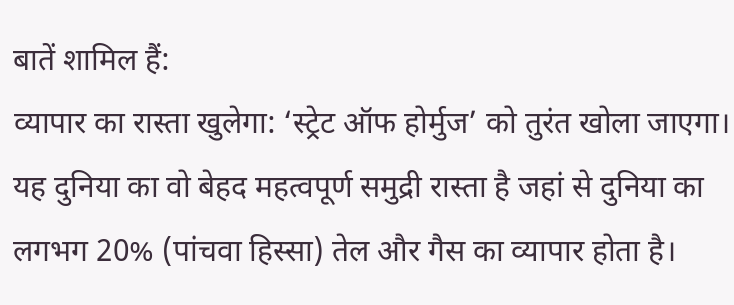बातें शामिल हैं:
व्यापार का रास्ता खुलेगा: ‘स्ट्रेट ऑफ होर्मुज’ को तुरंत खोला जाएगा। यह दुनिया का वो बेहद महत्वपूर्ण समुद्री रास्ता है जहां से दुनिया का लगभग 20% (पांचवा हिस्सा) तेल और गैस का व्यापार होता है।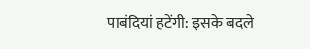पाबंदियां हटेंगी: इसके बदले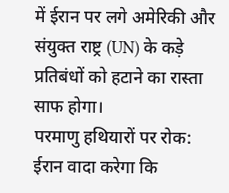में ईरान पर लगे अमेरिकी और संयुक्त राष्ट्र (UN) के कड़े प्रतिबंधों को हटाने का रास्ता साफ होगा।
परमाणु हथियारों पर रोक: ईरान वादा करेगा कि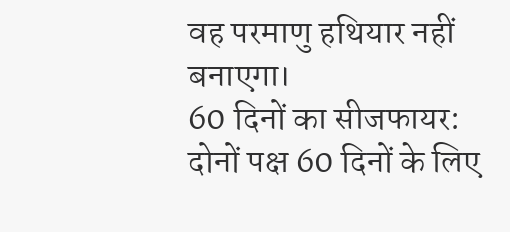वह परमाणु हथियार नहीं बनाएगा।
60 दिनों का सीजफायर: दोनों पक्ष 60 दिनों के लिए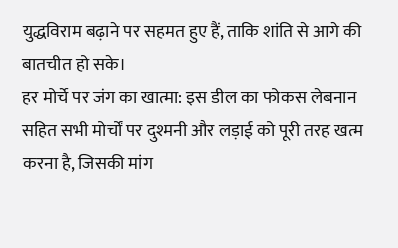युद्धविराम बढ़ाने पर सहमत हुए हैं, ताकि शांति से आगे की बातचीत हो सके।
हर मोर्चे पर जंग का खात्मा: इस डील का फोकस लेबनान सहित सभी मोर्चों पर दुश्मनी और लड़ाई को पूरी तरह खत्म करना है, जिसकी मांग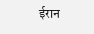ईरान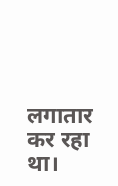लगातार कर रहा था।